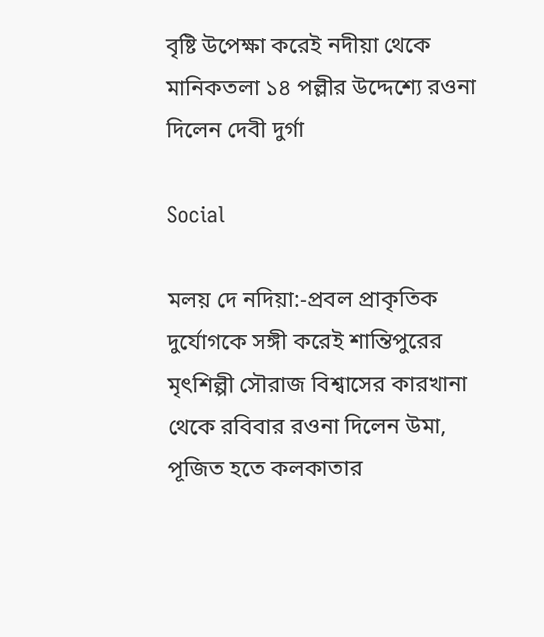বৃষ্টি উপেক্ষা করেই নদীয়া থেকে মানিকতলা ১৪ পল্লীর উদ্দেশ্যে রওনা দিলেন দেবী দুর্গা

Social

মলয় দে নদিয়া:-প্রবল প্রাকৃতিক দুর্যোগকে সঙ্গী করেই শান্তিপুরের মৃৎশিল্পী সৌরাজ বিশ্বাসের কারখানা থেকে রবিবার রওনা দিলেন উমা, পূজিত হতে কলকাতার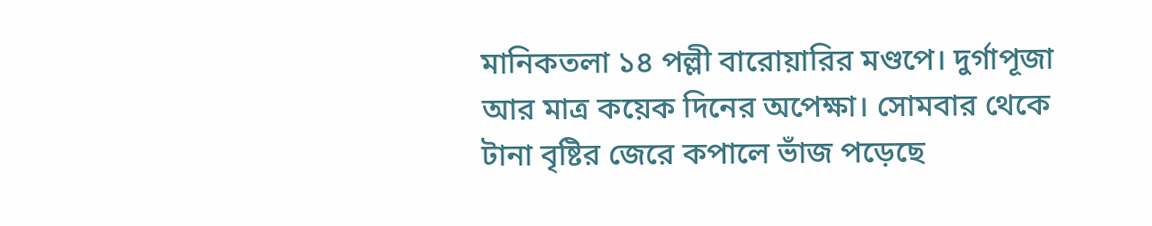মানিকতলা ১৪ পল্লী বারোয়ারির মণ্ডপে। দুর্গাপূজা আর মাত্র কয়েক দিনের অপেক্ষা। সোমবার থেকে টানা বৃষ্টির জেরে কপালে ভাঁজ পড়েছে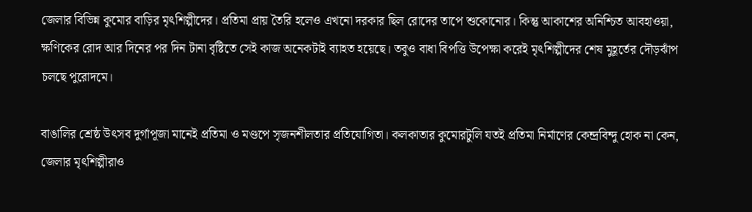জেলার বিভিন্ন কুমোর বাড়ির মৃৎশিল্পীদের। প্রতিমা প্রায় তৈরি হলেও এখনো দরকার ছিল রোদের তাপে শুকোনোর। কিন্তু আকাশের অনিশ্চিত আবহাওয়া, ক্ষণিকের রোদ আর দিনের পর দিন টানা বৃষ্টিতে সেই কাজ অনেকটাই ব্যাহত হয়েছে। তবুও বাধা বিপত্তি উপেক্ষা করেই মৃৎশিল্পীদের শেষ মুহূর্তের দৌড়ঝাঁপ চলছে পুরোদমে।

বাঙালির শ্রেষ্ঠ উৎসব দুর্গাপূজা মানেই প্রতিমা ও মণ্ডপে সৃজনশীলতার প্রতিযোগিতা। কলকাতার কুমোরটুলি যতই প্রতিমা নির্মাণের কেন্দ্রবিন্দু হোক না কেন, জেলার মৃৎশিল্পীরাও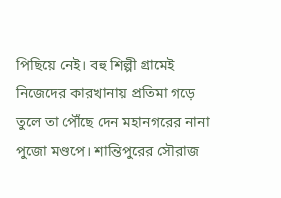পিছিয়ে নেই। বহু শিল্পী গ্রামেই নিজেদের কারখানায় প্রতিমা গড়ে তুলে তা পৌঁছে দেন মহানগরের নানা পুজো মণ্ডপে। শান্তিপুরের সৌরাজ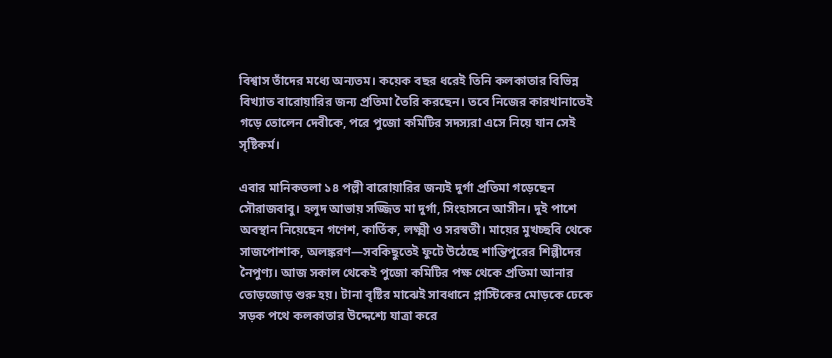বিশ্বাস তাঁদের মধ্যে অন্যতম। কয়েক বছর ধরেই তিনি কলকাতার বিভিন্ন বিখ্যাত বারোয়ারির জন্য প্রতিমা তৈরি করছেন। তবে নিজের কারখানাতেই গড়ে তোলেন দেবীকে, পরে পুজো কমিটির সদস্যরা এসে নিয়ে যান সেই সৃষ্টিকর্ম।

এবার মানিকতলা ১৪ পল্লী বারোয়ারির জন্যই দুর্গা প্রতিমা গড়েছেন সৌরাজবাবু। হলুদ আভায় সজ্জিত মা দুর্গা, সিংহাসনে আসীন। দুই পাশে অবস্থান নিয়েছেন গণেশ, কার্তিক, লক্ষ্মী ও সরস্বতী। মায়ের মুখচ্ছবি থেকে সাজপোশাক, অলঙ্করণ—সবকিছুতেই ফুটে উঠেছে শান্তিপুরের শিল্পীদের নৈপুণ্য। আজ সকাল থেকেই পুজো কমিটির পক্ষ থেকে প্রতিমা আনার তোড়জোড় শুরু হয়। টানা বৃষ্টির মাঝেই সাবধানে প্লাস্টিকের মোড়কে ঢেকে সড়ক পথে কলকাতার উদ্দেশ্যে যাত্রা করে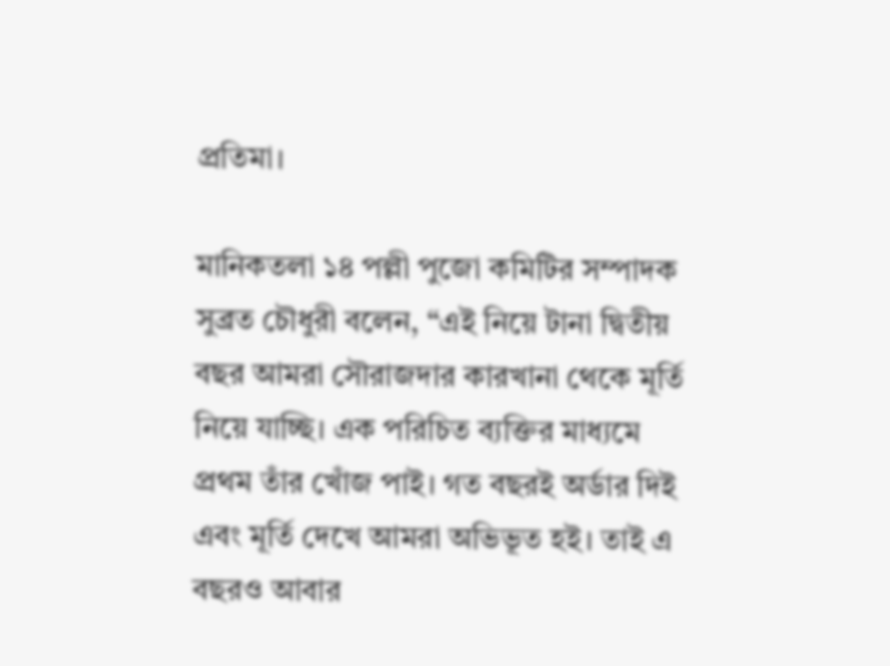প্রতিমা।

মানিকতলা ১৪ পল্লী পুজো কমিটির সম্পাদক সুব্রত চৌধুরী বলেন, “এই নিয়ে টানা দ্বিতীয় বছর আমরা সৌরাজদার কারখানা থেকে মূর্তি নিয়ে যাচ্ছি। এক পরিচিত ব্যক্তির মাধ্যমে প্রথম তাঁর খোঁজ পাই। গত বছরই অর্ডার দিই এবং মূর্তি দেখে আমরা অভিভূত হই। তাই এ বছরও আবার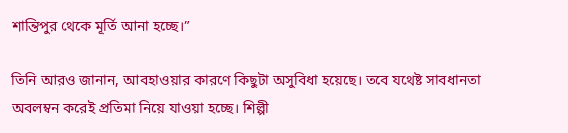শান্তিপুর থেকে মূর্তি আনা হচ্ছে।”

তিনি আরও জানান, আবহাওয়ার কারণে কিছুটা অসুবিধা হয়েছে। তবে যথেষ্ট সাবধানতা অবলম্বন করেই প্রতিমা নিয়ে যাওয়া হচ্ছে। শিল্পী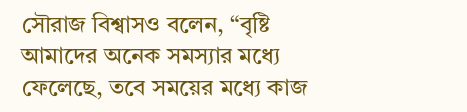সৌরাজ বিশ্বাসও বলেন, “বৃষ্টি আমাদের অনেক সমস্যার মধ্যে ফেলেছে, তবে সময়ের মধ্যে কাজ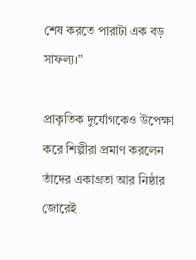শেষ করতে পারাটা এক বড় সাফল্য।”

প্রাকৃতিক দুর্যোগকেও উপেক্ষা করে শিল্পীরা প্রমাণ করলেন তাঁদের একাগ্রতা আর নিষ্ঠার জোরেই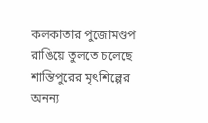কলকাতার পুজোমণ্ডপ রাঙিয়ে তুলতে চলেছে শান্তিপুরের মৃৎশিল্পের অনন্য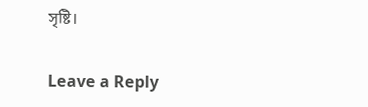সৃষ্টি।

Leave a Reply